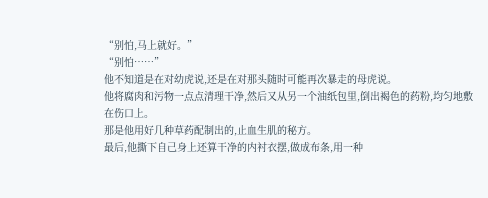“别怕,马上就好。”
“别怕……”
他不知道是在对幼虎说,还是在对那头随时可能再次暴走的母虎说。
他将腐肉和污物一点点清理干净,然后又从另一个油纸包里,倒出褐色的药粉,均匀地敷在伤口上。
那是他用好几种草药配制出的,止血生肌的秘方。
最后,他撕下自己身上还算干净的内衬衣摆,做成布条,用一种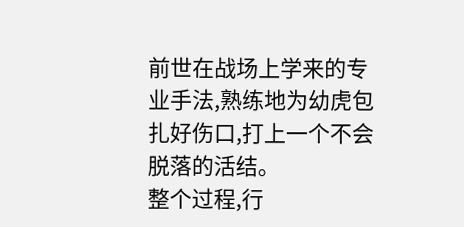前世在战场上学来的专业手法,熟练地为幼虎包扎好伤口,打上一个不会脱落的活结。
整个过程,行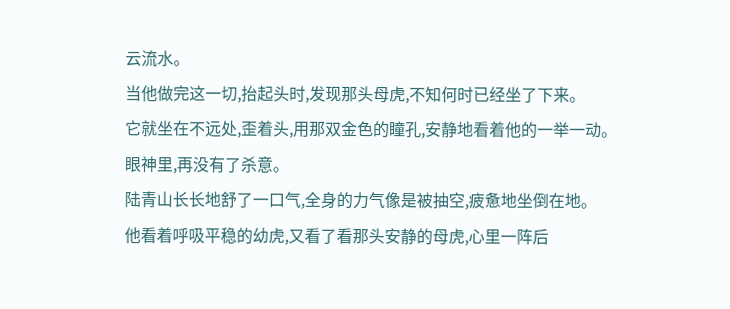云流水。
当他做完这一切,抬起头时,发现那头母虎,不知何时已经坐了下来。
它就坐在不远处,歪着头,用那双金色的瞳孔,安静地看着他的一举一动。
眼神里,再没有了杀意。
陆青山长长地舒了一口气,全身的力气像是被抽空,疲惫地坐倒在地。
他看着呼吸平稳的幼虎,又看了看那头安静的母虎,心里一阵后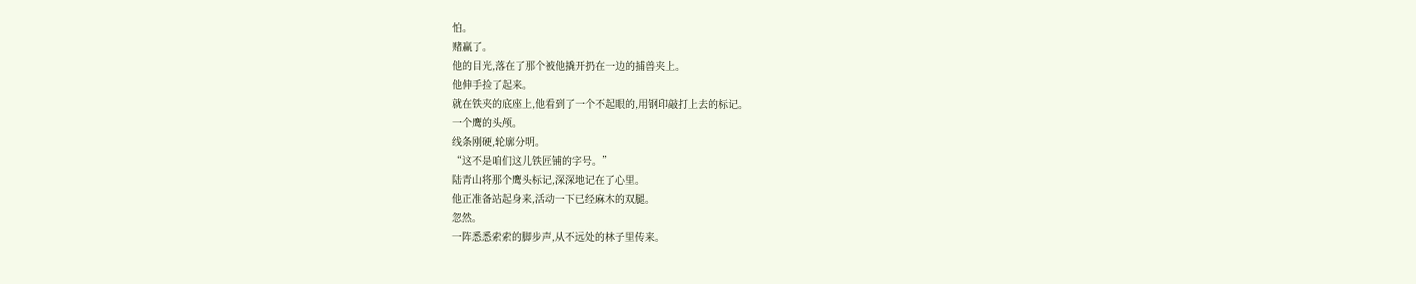怕。
赌赢了。
他的目光,落在了那个被他撬开扔在一边的捕兽夹上。
他伸手捡了起来。
就在铁夹的底座上,他看到了一个不起眼的,用钢印敲打上去的标记。
一个鹰的头颅。
线条刚硬,轮廓分明。
“这不是咱们这儿铁匠铺的字号。”
陆青山将那个鹰头标记,深深地记在了心里。
他正准备站起身来,活动一下已经麻木的双腿。
忽然。
一阵悉悉索索的脚步声,从不远处的林子里传来。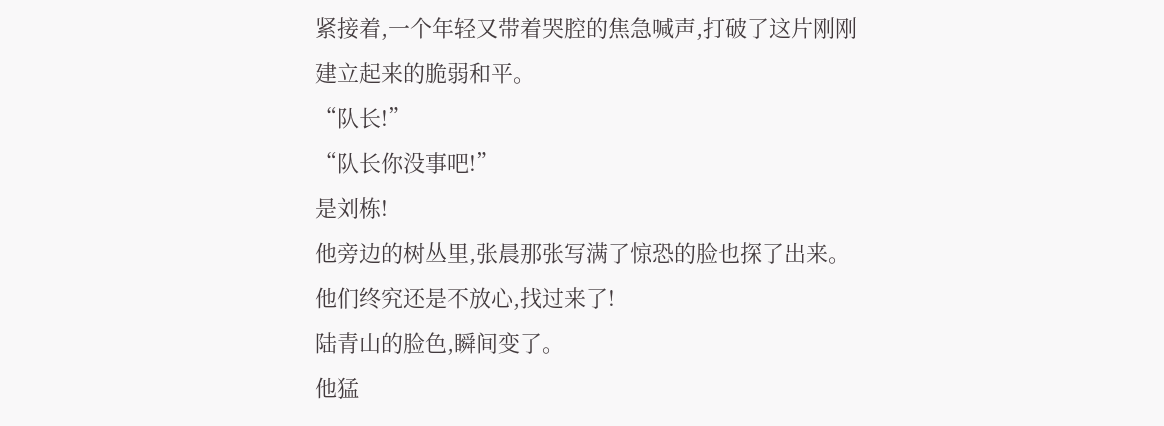紧接着,一个年轻又带着哭腔的焦急喊声,打破了这片刚刚建立起来的脆弱和平。
“队长!”
“队长你没事吧!”
是刘栋!
他旁边的树丛里,张晨那张写满了惊恐的脸也探了出来。
他们终究还是不放心,找过来了!
陆青山的脸色,瞬间变了。
他猛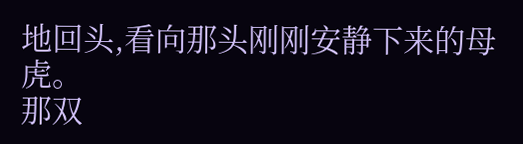地回头,看向那头刚刚安静下来的母虎。
那双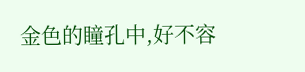金色的瞳孔中,好不容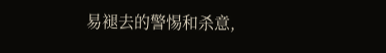易褪去的警惕和杀意,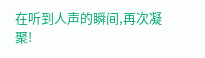在听到人声的瞬间,再次凝聚!